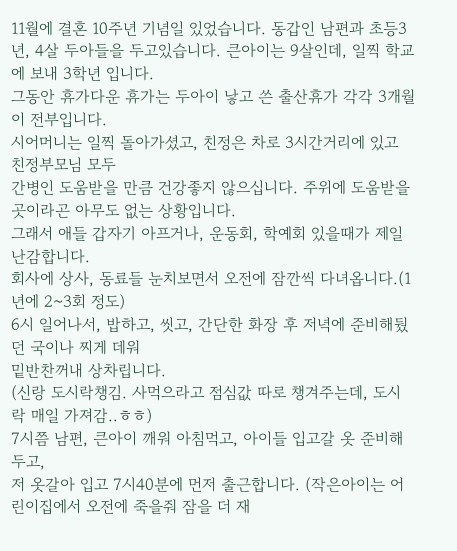11월에 결혼 10주년 기념일 있었습니다. 동갑인 남편과 초등3년, 4살 두아들을 두고있습니다. 큰아이는 9살인데, 일찍 학교에 보내 3학년 입니다.
그동안 휴가다운 휴가는 두아이 낳고 쓴 출산휴가 각각 3개월이 전부입니다.
시어머니는 일찍 돌아가셨고, 친정은 차로 3시간거리에 있고 친정부모님 모두
간병인 도움받을 만큼 건강좋지 않으십니다. 주위에 도움받을 곳이라곤 아무도 없는 상황입니다.
그래서 애들 갑자기 아프거나, 운동회, 학예회 있을때가 제일 난감합니다.
회사에 상사, 동료들 눈치보면서 오전에 잠깐씩 다녀옵니다.(1년에 2~3회 정도)
6시 일어나서, 밥하고, 씻고, 간단한 화장 후 저녁에 준비해뒀던 국이나 찌게 데워
밑반찬꺼내 상차립니다.
(신랑 도시락챙김. 사먹으라고 점심값 따로 챙겨주는데, 도시락 매일 가져감..ㅎㅎ)
7시쯤 남편, 큰아이 깨워 아침먹고, 아이들 입고갈 옷 준비해 두고,
저 옷갈아 입고 7시40분에 먼저 출근합니다. (작은아이는 어린이집에서 오전에 죽을줘 잠을 더 재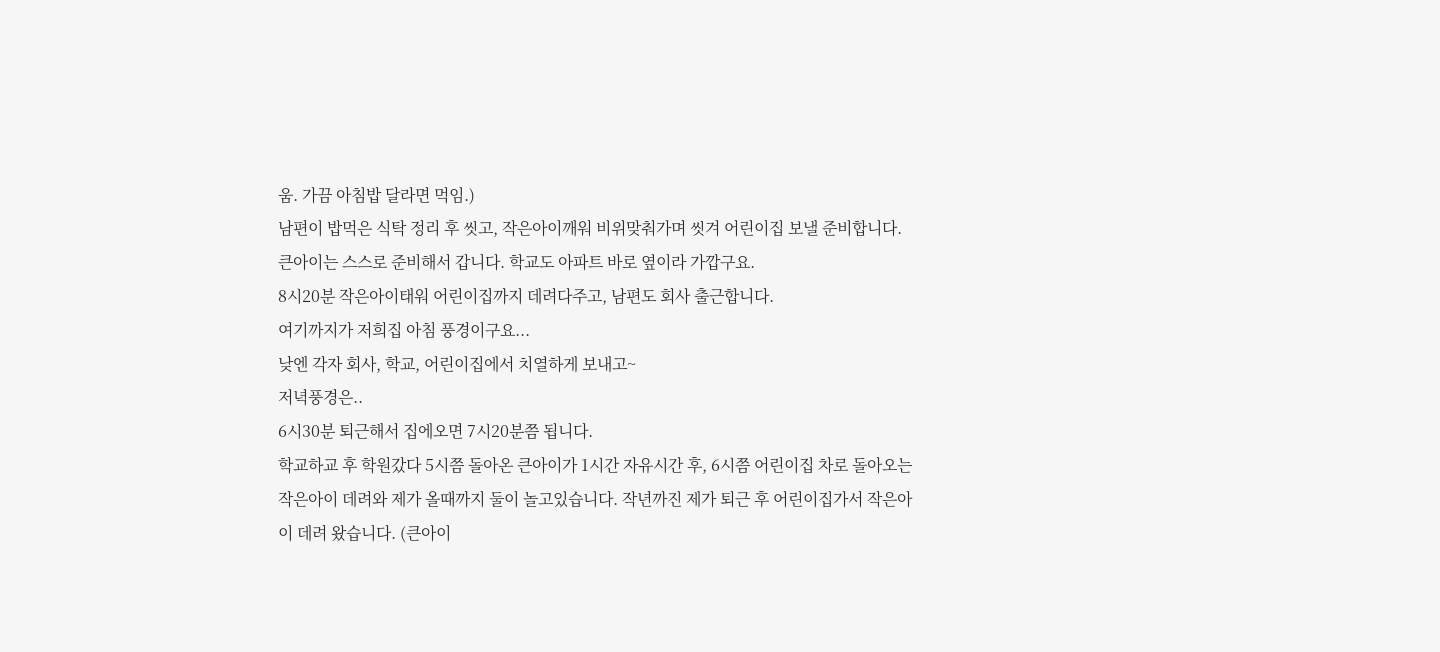움. 가끔 아침밥 달라면 먹임.)
남편이 밥먹은 식탁 정리 후 씻고, 작은아이깨워 비위맞춰가며 씻겨 어린이집 보낼 준비합니다.
큰아이는 스스로 준비해서 갑니다. 학교도 아파트 바로 옆이라 가깝구요.
8시20분 작은아이태워 어린이집까지 데려다주고, 남편도 회사 출근합니다.
여기까지가 저희집 아침 풍경이구요...
낮엔 각자 회사, 학교, 어린이집에서 치열하게 보내고~
저녁풍경은..
6시30분 퇴근해서 집에오면 7시20분쯤 됩니다.
학교하교 후 학원갔다 5시쯤 돌아온 큰아이가 1시간 자유시간 후, 6시쯤 어린이집 차로 돌아오는 작은아이 데려와 제가 올때까지 둘이 놀고있습니다. 작년까진 제가 퇴근 후 어린이집가서 작은아이 데려 왔습니다. (큰아이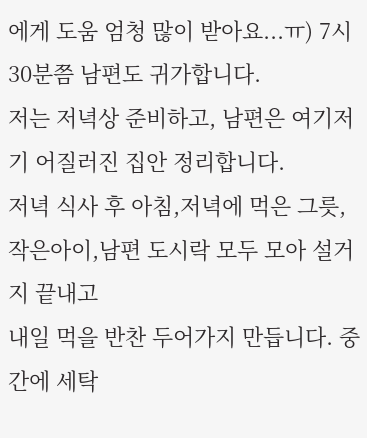에게 도움 엄청 많이 받아요...ㅠ) 7시30분쯤 남편도 귀가합니다.
저는 저녁상 준비하고, 남편은 여기저기 어질러진 집안 정리합니다.
저녁 식사 후 아침,저녁에 먹은 그릇, 작은아이,남편 도시락 모두 모아 설거지 끝내고
내일 먹을 반찬 두어가지 만듭니다. 중간에 세탁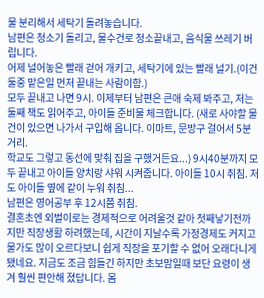물 분리해서 세탁기 돌려놓습니다.
남편은 청소기 돌리고, 물수건로 청소끝내고, 음식물 쓰레기 버립니다.
어제 널어놓은 빨래 걷어 개키고, 세탁기에 있는 빨래 널기.(이건 둘중 맡은일 먼저 끝내는 사람이함.)
모두 끝내고 나면 9시. 이제부터 남편은 큰애 숙제 봐주고, 저는 둘째 책도 읽어주고, 아이들 준비물 체크합니다. (새로 사야할 물건이 있으면 나가서 구입해 옵니다. 이마트, 문방구 걸어서 5분거리.
학교도 그렇고 동선에 맞춰 집을 구했거든요...) 9시40분까지 모두 끝내고 아이들 양치랑 샤워 시켜줍니다. 아이들 10시 취침. 저도 아이들 옆에 같이 누워 취침...
남편은 영어공부 후 12시쯤 취침.
결혼초엔 외벌이로는 경제적으로 어려울것 같아 첫째낳기전까지만 직장생활 하려했는데, 시간이 지날수록 가정경제도 커지고 물가도 많이 오르다보니 쉽게 직장을 포기할 수 없어 오래다니게 됐네요. 지금도 조금 힘들긴 하지만 초보맘일때 보단 요령이 생겨 훨씬 편안해 졌답니다. 몸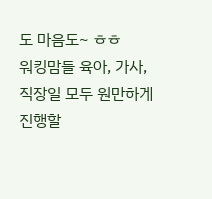도 마음도~ ㅎㅎ
워킹맘들 육아, 가사, 직장일 모두 원만하게 진행할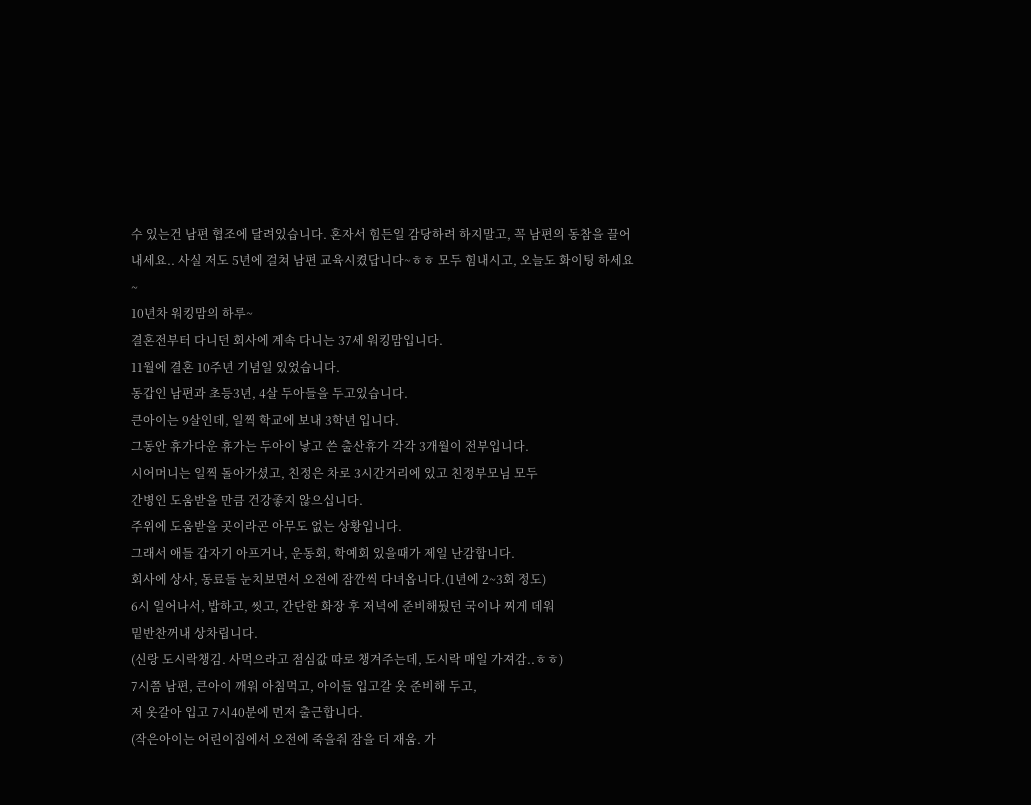수 있는건 남편 협조에 달려있습니다. 혼자서 힘든일 감당하려 하지말고, 꼭 남편의 동참을 끌어내세요.. 사실 저도 5년에 걸쳐 남편 교육시켰답니다~ㅎㅎ 모두 힘내시고, 오늘도 화이팅 하세요~
10년차 워킹맘의 하루~
결혼전부터 다니던 회사에 계속 다니는 37세 워킹맘입니다.
11월에 결혼 10주년 기념일 있었습니다.
동갑인 남편과 초등3년, 4살 두아들을 두고있습니다.
큰아이는 9살인데, 일찍 학교에 보내 3학년 입니다.
그동안 휴가다운 휴가는 두아이 낳고 쓴 출산휴가 각각 3개월이 전부입니다.
시어머니는 일찍 돌아가셨고, 친정은 차로 3시간거리에 있고 친정부모님 모두
간병인 도움받을 만큼 건강좋지 않으십니다.
주위에 도움받을 곳이라곤 아무도 없는 상황입니다.
그래서 애들 갑자기 아프거나, 운동회, 학예회 있을때가 제일 난감합니다.
회사에 상사, 동료들 눈치보면서 오전에 잠깐씩 다녀옵니다.(1년에 2~3회 정도)
6시 일어나서, 밥하고, 씻고, 간단한 화장 후 저녁에 준비해뒀던 국이나 찌게 데워
밑반찬꺼내 상차립니다.
(신랑 도시락챙김. 사먹으라고 점심값 따로 챙겨주는데, 도시락 매일 가져감..ㅎㅎ)
7시쯤 남편, 큰아이 깨워 아침먹고, 아이들 입고갈 옷 준비해 두고,
저 옷갈아 입고 7시40분에 먼저 출근합니다.
(작은아이는 어린이집에서 오전에 죽을줘 잠을 더 재움. 가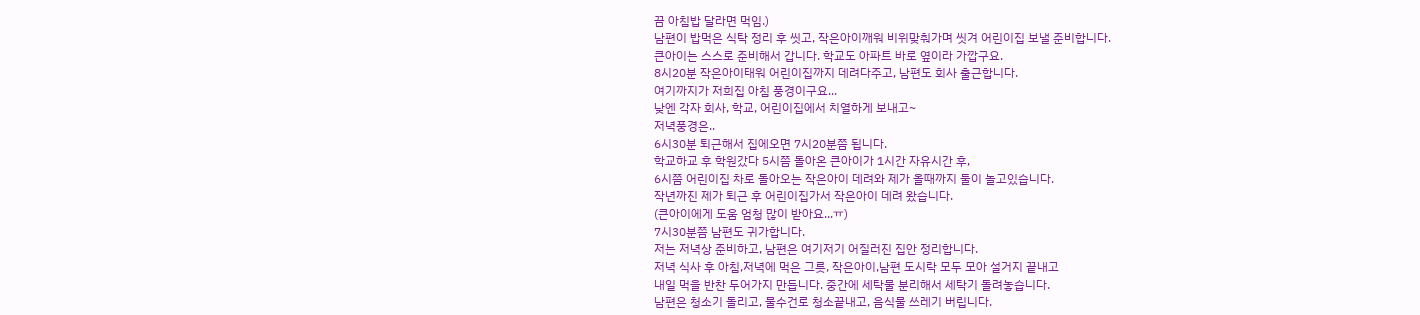끔 아침밥 달라면 먹임.)
남편이 밥먹은 식탁 정리 후 씻고, 작은아이깨워 비위맞춰가며 씻겨 어린이집 보낼 준비합니다.
큰아이는 스스로 준비해서 갑니다. 학교도 아파트 바로 옆이라 가깝구요.
8시20분 작은아이태워 어린이집까지 데려다주고, 남편도 회사 출근합니다.
여기까지가 저희집 아침 풍경이구요...
낮엔 각자 회사, 학교, 어린이집에서 치열하게 보내고~
저녁풍경은..
6시30분 퇴근해서 집에오면 7시20분쯤 됩니다.
학교하교 후 학원갔다 5시쯤 돌아온 큰아이가 1시간 자유시간 후,
6시쯤 어린이집 차로 돌아오는 작은아이 데려와 제가 올때까지 둘이 놀고있습니다.
작년까진 제가 퇴근 후 어린이집가서 작은아이 데려 왔습니다.
(큰아이에게 도움 엄청 많이 받아요...ㅠ)
7시30분쯤 남편도 귀가합니다.
저는 저녁상 준비하고, 남편은 여기저기 어질러진 집안 정리합니다.
저녁 식사 후 아침,저녁에 먹은 그릇, 작은아이,남편 도시락 모두 모아 설거지 끝내고
내일 먹을 반찬 두어가지 만듭니다. 중간에 세탁물 분리해서 세탁기 돌려놓습니다.
남편은 청소기 돌리고, 물수건로 청소끝내고, 음식물 쓰레기 버립니다.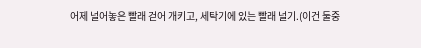어제 널어놓은 빨래 걷어 개키고, 세탁기에 있는 빨래 널기.(이건 둘중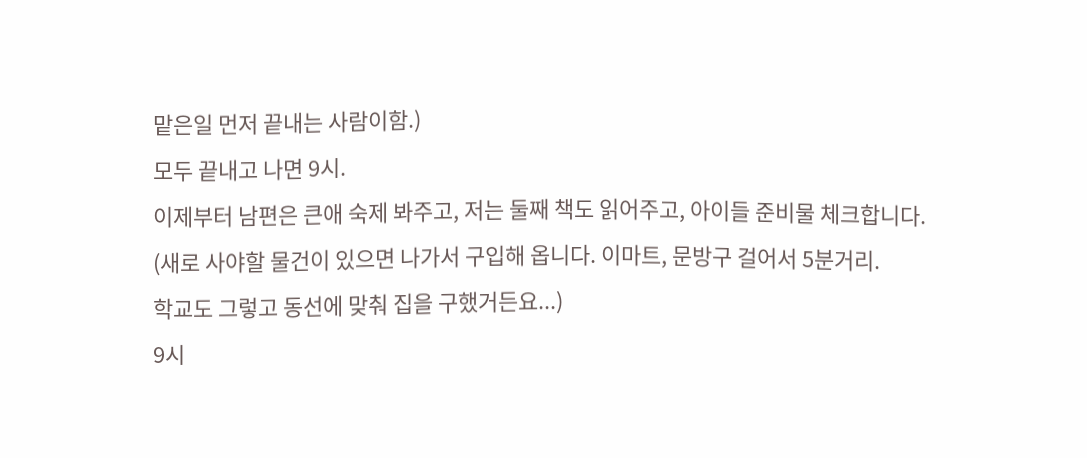맡은일 먼저 끝내는 사람이함.)
모두 끝내고 나면 9시.
이제부터 남편은 큰애 숙제 봐주고, 저는 둘째 책도 읽어주고, 아이들 준비물 체크합니다.
(새로 사야할 물건이 있으면 나가서 구입해 옵니다. 이마트, 문방구 걸어서 5분거리.
학교도 그렇고 동선에 맞춰 집을 구했거든요...)
9시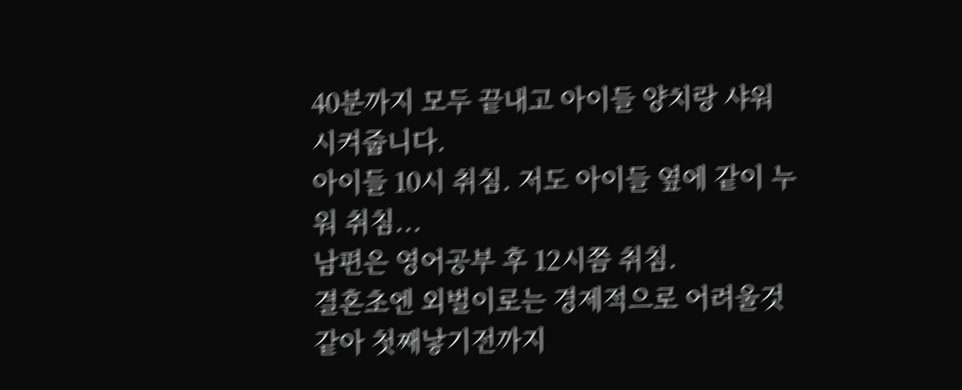40분까지 모두 끝내고 아이들 양치랑 샤워 시켜줍니다.
아이들 10시 취침. 저도 아이들 옆에 같이 누워 취침...
남편은 영어공부 후 12시쯤 취침.
결혼초엔 외벌이로는 경제적으로 어려울것 같아 첫째낳기전까지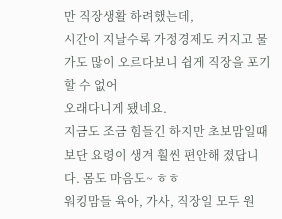만 직장생활 하려했는데,
시간이 지날수록 가정경제도 커지고 물가도 많이 오르다보니 쉽게 직장을 포기할 수 없어
오래다니게 됐네요.
지금도 조금 힘들긴 하지만 초보맘일때 보단 요령이 생겨 훨씬 편안해 졌답니다. 몸도 마음도~ ㅎㅎ
워킹맘들 육아, 가사, 직장일 모두 원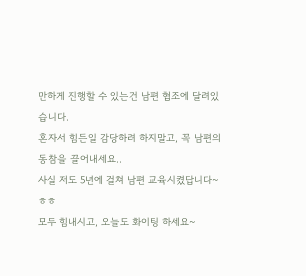만하게 진행할 수 있는건 남편 협조에 달려있습니다.
혼자서 힘든일 감당하려 하지말고, 꼭 남편의 동참을 끌어내세요..
사실 저도 5년에 걸쳐 남편 교육시켰답니다~ㅎㅎ
모두 힘내시고, 오늘도 화이팅 하세요~